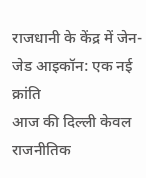राजधानी के केंद्र में जेन-जेड आइकॉन: एक नई क्रांति
आज की दिल्ली केवल राजनीतिक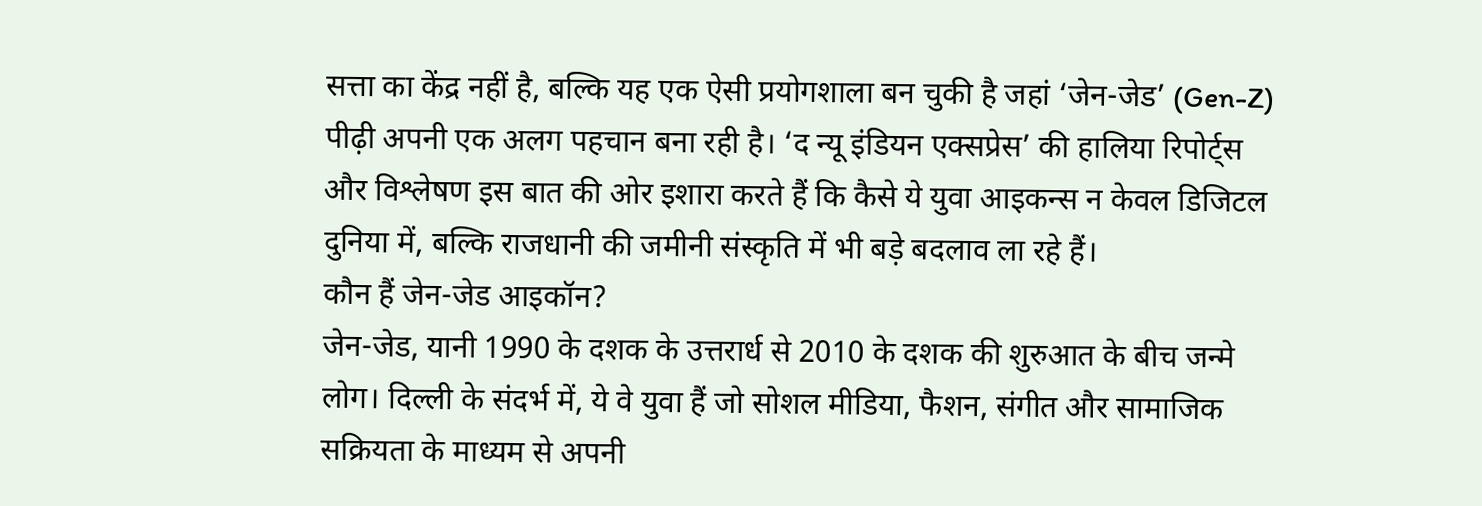सत्ता का केंद्र नहीं है, बल्कि यह एक ऐसी प्रयोगशाला बन चुकी है जहां ‘जेन-जेड’ (Gen-Z) पीढ़ी अपनी एक अलग पहचान बना रही है। ‘द न्यू इंडियन एक्सप्रेस’ की हालिया रिपोर्ट्स और विश्लेषण इस बात की ओर इशारा करते हैं कि कैसे ये युवा आइकन्स न केवल डिजिटल दुनिया में, बल्कि राजधानी की जमीनी संस्कृति में भी बड़े बदलाव ला रहे हैं।
कौन हैं जेन-जेड आइकॉन?
जेन-जेड, यानी 1990 के दशक के उत्तरार्ध से 2010 के दशक की शुरुआत के बीच जन्मे लोग। दिल्ली के संदर्भ में, ये वे युवा हैं जो सोशल मीडिया, फैशन, संगीत और सामाजिक सक्रियता के माध्यम से अपनी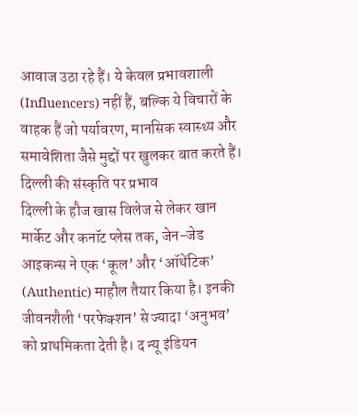आवाज उठा रहे हैं। ये केवल प्रभावशाली (Influencers) नहीं हैं, बल्कि ये विचारों के वाहक हैं जो पर्यावरण, मानसिक स्वास्थ्य और समावेशिता जैसे मुद्दों पर खुलकर बात करते हैं।
दिल्ली की संस्कृति पर प्रभाव
दिल्ली के हौज खास विलेज से लेकर खान मार्केट और कनॉट प्लेस तक, जेन-जेड आइकन्स ने एक ‘कूल’ और ‘ऑथेंटिक’ (Authentic) माहौल तैयार किया है। इनकी जीवनशैली ‘परफेक्शन’ से ज्यादा ‘अनुभव’ को प्राथमिकता देती है। द न्यू इंडियन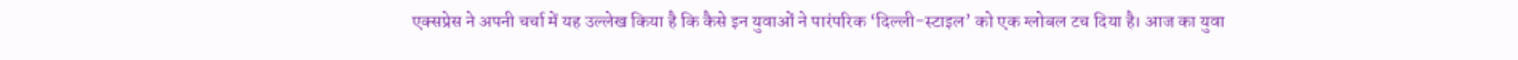एक्सप्रेस ने अपनी चर्चा में यह उल्लेख किया है कि कैसे इन युवाओं ने पारंपरिक ‘दिल्ली-स्टाइल’ को एक ग्लोबल टच दिया है। आज का युवा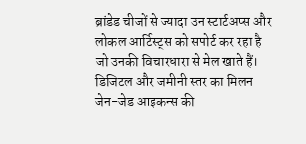ब्रांडेड चीजों से ज्यादा उन स्टार्टअप्स और लोकल आर्टिस्ट्स को सपोर्ट कर रहा है जो उनकी विचारधारा से मेल खाते हैं।
डिजिटल और जमीनी स्तर का मिलन
जेन-जेड आइकन्स की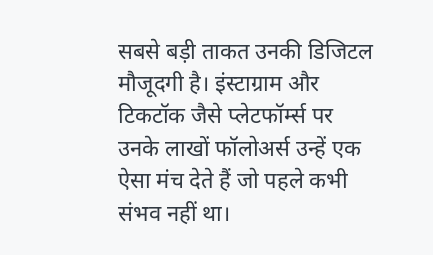सबसे बड़ी ताकत उनकी डिजिटल मौजूदगी है। इंस्टाग्राम और टिकटॉक जैसे प्लेटफॉर्म्स पर उनके लाखों फॉलोअर्स उन्हें एक ऐसा मंच देते हैं जो पहले कभी संभव नहीं था।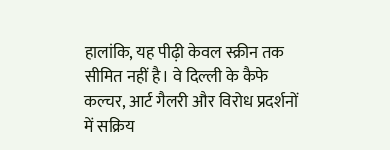हालांकि, यह पीढ़ी केवल स्क्रीन तक सीमित नहीं है। वे दिल्ली के कैफे कल्चर, आर्ट गैलरी और विरोध प्रदर्शनों में सक्रिय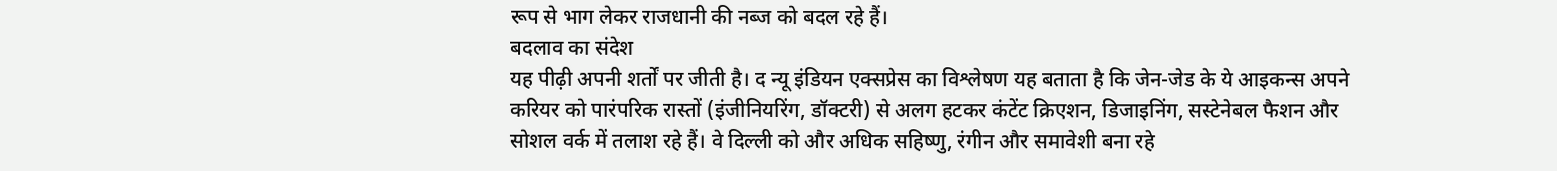रूप से भाग लेकर राजधानी की नब्ज को बदल रहे हैं।
बदलाव का संदेश
यह पीढ़ी अपनी शर्तों पर जीती है। द न्यू इंडियन एक्सप्रेस का विश्लेषण यह बताता है कि जेन-जेड के ये आइकन्स अपने करियर को पारंपरिक रास्तों (इंजीनियरिंग, डॉक्टरी) से अलग हटकर कंटेंट क्रिएशन, डिजाइनिंग, सस्टेनेबल फैशन और सोशल वर्क में तलाश रहे हैं। वे दिल्ली को और अधिक सहिष्णु, रंगीन और समावेशी बना रहे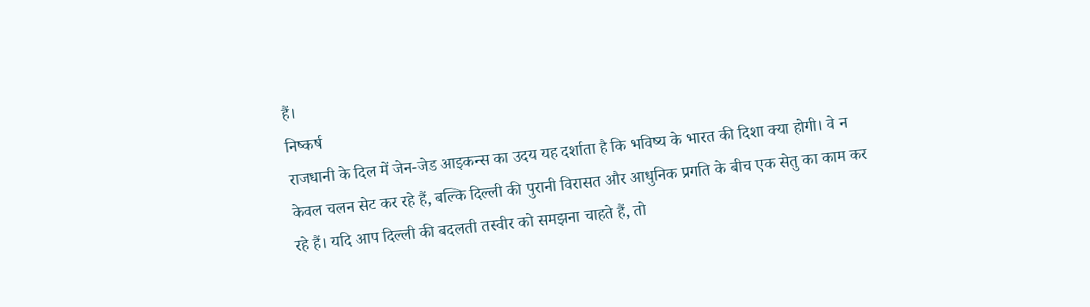हैं।
निष्कर्ष
राजधानी के दिल में जेन-जेड आइकन्स का उदय यह दर्शाता है कि भविष्य के भारत की दिशा क्या होगी। वे न केवल चलन सेट कर रहे हैं, बल्कि दिल्ली की पुरानी विरासत और आधुनिक प्रगति के बीच एक सेतु का काम कर रहे हैं। यदि आप दिल्ली की बदलती तस्वीर को समझना चाहते हैं, तो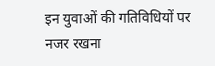इन युवाओं की गतिविधियों पर नजर रखना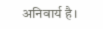अनिवार्य है।